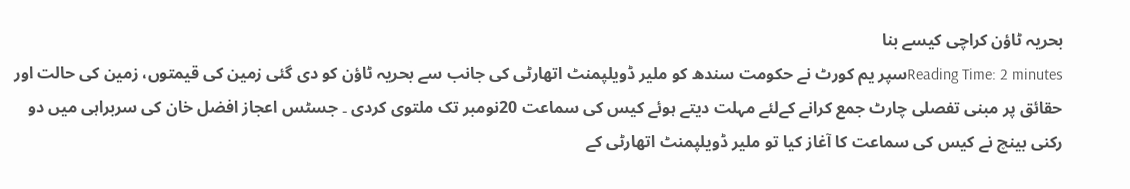بحریہ ٹاؤن کراچی کیسے بنا
Reading Time: 2 minutesسپر یم کورٹ نے حکومت سندھ کو ملیر ڈویلپمنٹ اتھارٹی کی جانب سے بحریہ ٹاؤن کو دی گئی زمین کی قیمتوں، زمین کی حالت اور حقائق پر مبنی تفصلی چارٹ جمع کرانے کےلئے مہلت دیتے ہوئے کیس کی سماعت 20نومبر تک ملتوی کردی ۔ جسٹس اعجاز افضل خان کی سربراہی میں دو رکنی بینچ نے کیس کی سماعت کا آغاز کیا تو ملیر ڈویلپمنٹ اتھارٹی کے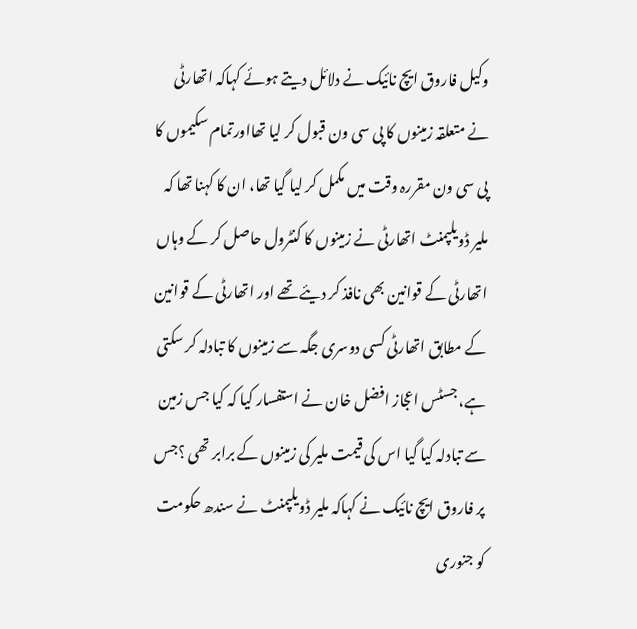وکیل فاروق ایچ نائیک نے دلائل دیتے ہوئے کہاکہ اتھارٹی نے متعلقہ زمینوں کا پی سی ون قبول کر لیا تھااورتمام سکیموں کا پی سی ون مقررہ وقت میں مکمل کر لیا گیا تھا، ان کا کہنا تھا کہ ملیر ڈویلپمنٹ اتھارٹی نے زمینوں کا کنٹرول حاصل کر کے وہاں اتھارٹی کے قوانین بھی نافذ کر دیئے تھے اور اتھارٹی کے قوانین کے مطابق اتھارٹی کسی دوسری جگہ سے زمینوں کا تبادلہ کر سکتی ہے، جسٹس اعجاز افضل خان نے استفسار کیا کہ کیا جس زمین سے تبادلہ کیا گیا اس کی قیمت ملیر کی زمینوں کے برابر تھی ؟جس پر فاروق ایچ نائیک نے کہاکہ ملیر ڈویلپمنٹ نے سندھ حکومت کو جنوری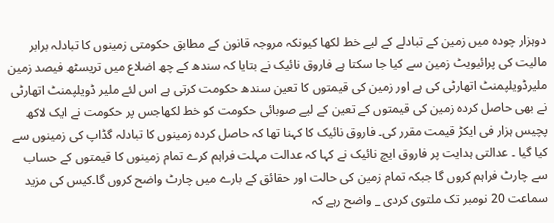دوہزار چودہ میں زمین کے تبادلے کے لیے خط لکھا کیونکہ مروجہ قانون کے مطابق حکومتی زمینوں کا تبادلہ برابر مالیت کی پرائیویٹ زمین سے کیا جا سکتا ہے فاروق نائیک نے بتایا کہ سندھ کے چھ اضلاع میں تریسٹھ فیصد زمین ملیرڈویلپمنٹ اتھارٹی کی ہے اور زمین کی قیمتوں کا تعین سندھ حکومت کرتی ہے اس لئے ملیر ڈویلپمنٹ اتھارٹی نے بھی حاصل کردہ زمین کی قیمتوں کے تعین کے لیے صوبائی حکومت کو خط لکھاجس پر حکومت نے ایک لاکھ پچیس ہزار فی ایکڑ قیمت مقرر کی۔ فاروق نائیک کا کہنا تھا کہ حاصل کردہ زمینوں کا تبادلہ گڈاپ کی زمینوں سے کیا گیا ۔ عدالتی ہدایت پر فاروق ایچ نائیک نے کہا کہ عدالت مہلت فراہم کرے تمام زمینوں کا قیمتوں کے حساب سے چارٹ فراہم کروں گا جبکہ تمام زمین کی حالت اور حقائق کے بارے میں چارٹ واضح کروں گا۔کیس کی مزید سماعت 20 نومبر تک ملتوی کردی _ واضح رہے کہ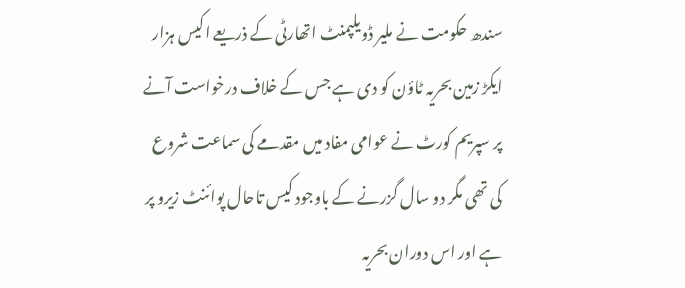سندھ حکومت نے ملیر ڈویلپمنٹ اتھارٹی کے ذریعے اکیس ہزار ایکڑ زمین بحریہ ٹاؤن کو دی ہے جس کے خلاف درخواست آنے پر سپریم کورٹ نے عوامی مفاد میں مقدمے کی سماعت شروع کی تھی مگر دو سال گزرنے کے باوجود کیس تاحال پوائنٹ زیرو پر ہے اور اس دوران بحریہ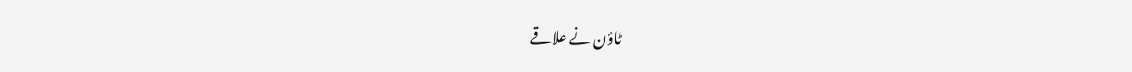ٹاؤن نے علاقے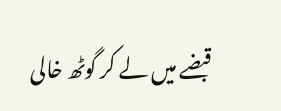قبضے میں لے کر گوٹھ خالی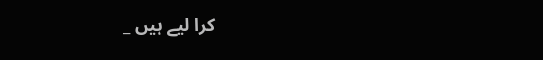کرا لیے ہیں _